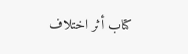كتاب أثر اختلاف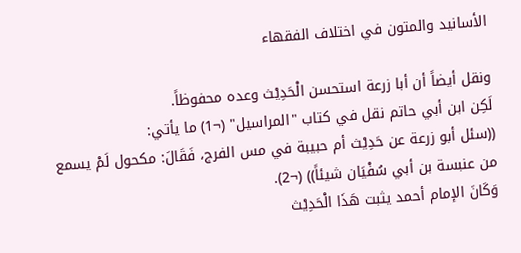الأسانيد والمتون في اختلاف الفقهاء

ونقل أيضاً أن أبا زرعة استحسن الْحَدِيْث وعده محفوظاً.
لَكِن ابن أبي حاتم نقل في كتاب "المراسيل" (¬1) ما يأتي:
((سئل أبو زرعة عن حَدِيْث أم حبيبة في مس الفرج، فَقَالَ: مكحول لَمْ يسمع من عنبسة بن أبي سُفْيَان شيئاً)) (¬2).
وَكَانَ الإمام أحمد يثبت هَذَا الْحَدِيْث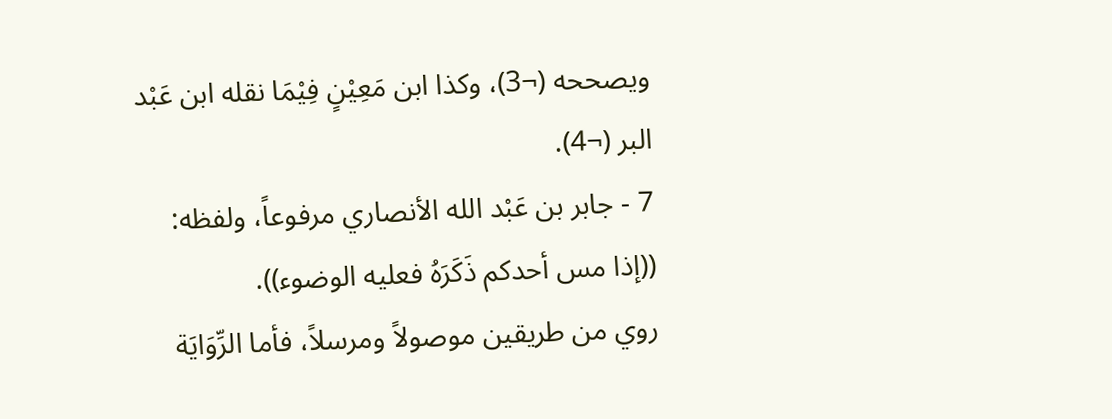ويصححه (¬3)، وكذا ابن مَعِيْنٍ فِيْمَا نقله ابن عَبْد البر (¬4).
7 - جابر بن عَبْد الله الأنصاري مرفوعاً، ولفظه: ((إذا مس أحدكم ذَكَرَهُ فعليه الوضوء)).
روي من طريقين موصولاً ومرسلاً، فأما الرِّوَايَة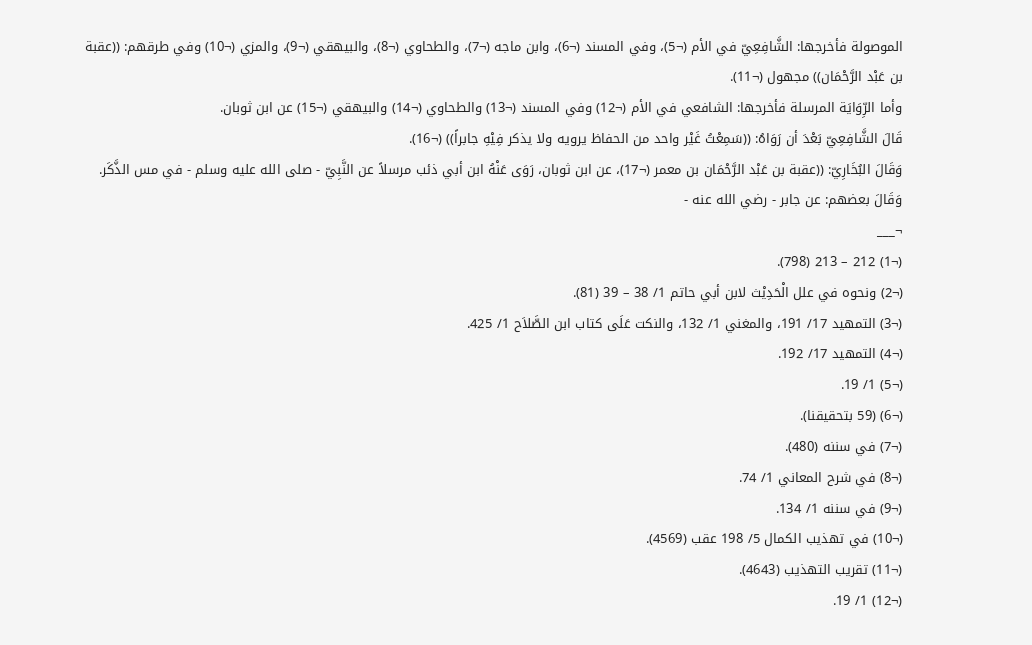الموصولة فأخرجها: الشَّافِعِيّ في الأم (¬5)، وفي المسند (¬6)، وابن ماجه (¬7)، والطحاوي (¬8)، والبيهقي (¬9)، والمزي (¬10) وفي طرقهم: ((عقبة بن عَبْد الرَّحْمَان)) مجهول (¬11).
وأما الرِّوَايَة المرسلة فأخرجها: الشافعي في الأم (¬12) وفي المسند (¬13) والطحاوي (¬14) والبيهقي (¬15) عن ابن ثوبان.
قَالَ الشَّافِعِيّ بَعْدَ أن رَوَاهُ: ((سَمِعْتُ غَيْر واحد من الحفاظ يرويه ولا يذكر فِيْهِ جابراً)) (¬16).
وَقَالَ البُخَارِيّ: ((عقبة بن عَبْد الرَّحْمَان بن معمر (¬17)، عن ابن ثوبان، رَوَى عَنْهُ ابن أبي ذئب مرسلاً عن النَّبِيّ - صلى الله عليه وسلم - في مس الذَّكَر. وَقَالَ بعضهم: عن جابر - رضي الله عنه -
¬___
(¬1) 212 – 213 (798).
(¬2) ونحوه في علل الْحَدِيْث لابن أبي حاتم 1/ 38 – 39 (81).
(¬3) التمهيد 17/ 191، والمغني 1/ 132، والنكت عَلَى كتاب ابن الصَّلاَح 1/ 425.
(¬4) التمهيد 17/ 192.
(¬5) 1/ 19.
(¬6) (59 بتحقيقنا).
(¬7) في سننه (480).
(¬8) في شرح المعاني 1/ 74.
(¬9) في سننه 1/ 134.
(¬10) في تهذيب الكمال 5/ 198 عقب (4569).
(¬11) تقريب التهذيب (4643).
(¬12) 1/ 19.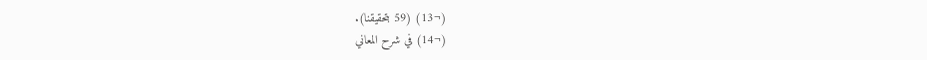(¬13) (59 بتحقيقنا).
(¬14) في شرح المعاني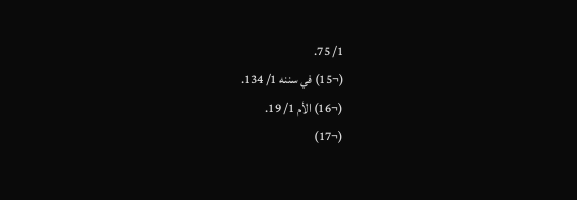1/ 75.
(¬15) في سننه 1/ 134.
(¬16) الأم 1/ 19.
(¬17)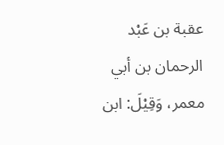عقبة بن عَبْد الرحمان بن أبي معمر، وَقِيْلَ: ابن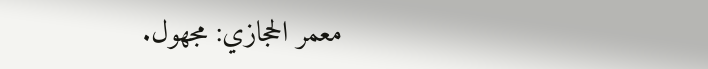معمر الحجازي: مجهول.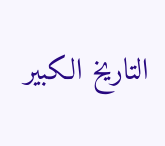التاريخ الكبير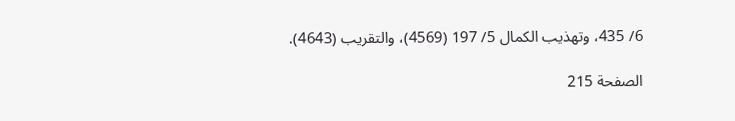6/ 435، وتهذيب الكمال 5/ 197 (4569)، والتقريب (4643).

الصفحة 215